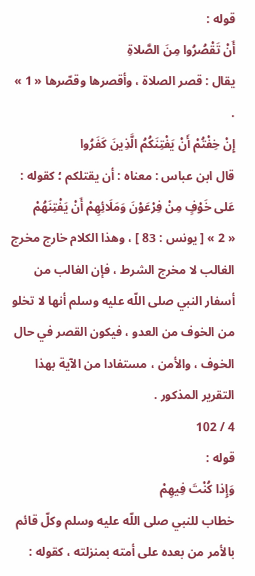قوله :
أَنْ تَقْصُرُوا مِنَ الصَّلاةِ
يقال : قصر الصلاة ، وأقصرها وقصّرها « 1 » .
إِنْ خِفْتُمْ أَنْ يَفْتِنَكُمُ الَّذِينَ كَفَرُوا
قال ابن عباس : معناه : أن يقتلكم ؛ كقوله :
عَلى خَوْفٍ مِنْ فِرْعَوْنَ وَمَلَائِهِمْ أَنْ يَفْتِنَهُمْ
« 2 » [ يونس : 83 ] ، وهذا الكلام خارج مخرج الغالب لا مخرج الشرط ، فإن الغالب من أسفار النبي صلى اللّه عليه وسلم أنها لا تخلو من الخوف من العدو ، فيكون القصر في حال الخوف ، والأمن ، مستفادا من الآية بهذا التقرير المذكور .
4 / 102
قوله :
وَإِذا كُنْتَ فِيهِمْ
خطاب للنبي صلى اللّه عليه وسلم وكلّ قائم بالأمر من بعده على أمته بمنزلته ، كقوله :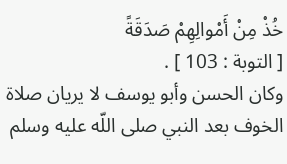خُذْ مِنْ أَمْوالِهِمْ صَدَقَةً
[ التوبة : 103 ] .
وكان الحسن وأبو يوسف لا يريان صلاة الخوف بعد النبي صلى اللّه عليه وسلم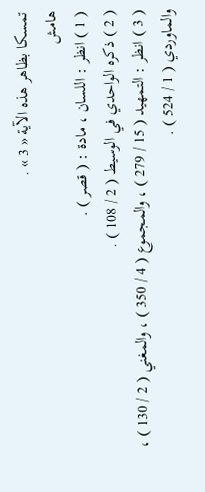تمسكا بظاهر هذه الآية « 3 » .
هامش
( 1 ) انظر : اللسان ، مادة : ( قصر ) .
( 2 ) ذكره الواحدي في الوسيط ( 2 / 108 ) .
( 3 ) انظر : التمهيد ( 15 / 279 ) ، والمجموع ( 4 / 350 ) ، والمغني ( 2 / 130 ) ، والماوردي ( 1 / 524 ) .